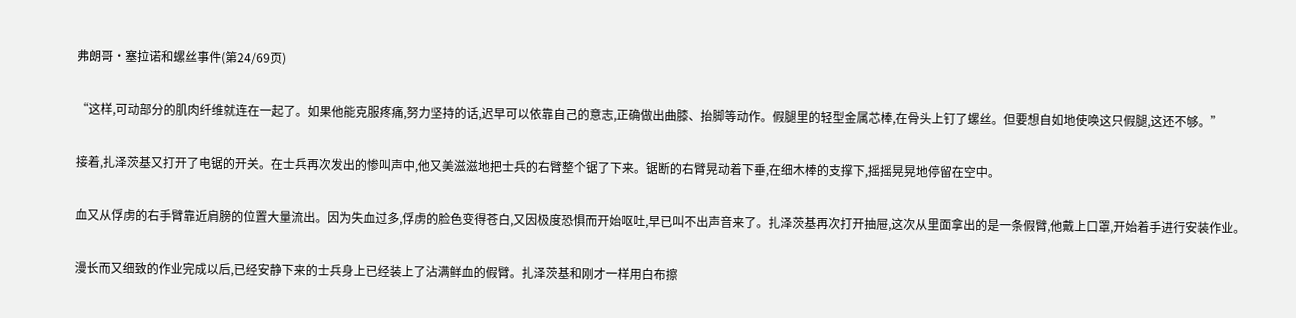弗朗哥·塞拉诺和螺丝事件(第24/69页)

“这样,可动部分的肌肉纤维就连在一起了。如果他能克服疼痛,努力坚持的话,迟早可以依靠自己的意志,正确做出曲膝、抬脚等动作。假腿里的轻型金属芯棒,在骨头上钉了螺丝。但要想自如地使唤这只假腿,这还不够。”

接着,扎泽茨基又打开了电锯的开关。在士兵再次发出的惨叫声中,他又美滋滋地把士兵的右臂整个锯了下来。锯断的右臂晃动着下垂,在细木棒的支撑下,摇摇晃晃地停留在空中。

血又从俘虏的右手臂靠近肩膀的位置大量流出。因为失血过多,俘虏的脸色变得苍白,又因极度恐惧而开始呕吐,早已叫不出声音来了。扎泽茨基再次打开抽屉,这次从里面拿出的是一条假臂,他戴上口罩,开始着手进行安装作业。

漫长而又细致的作业完成以后,已经安静下来的士兵身上已经装上了沾满鲜血的假臂。扎泽茨基和刚才一样用白布擦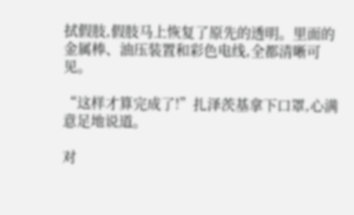拭假肢,假肢马上恢复了原先的透明。里面的金属棒、油压装置和彩色电线,全都清晰可见。

“这样才算完成了!”扎泽茨基拿下口罩,心满意足地说道。

对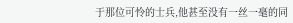于那位可怜的士兵,他甚至没有一丝一毫的同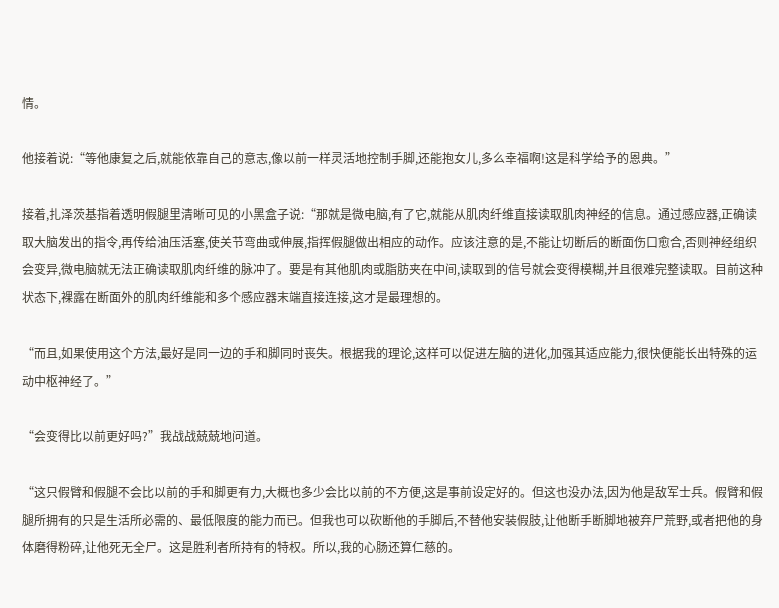情。

他接着说:“等他康复之后,就能依靠自己的意志,像以前一样灵活地控制手脚,还能抱女儿,多么幸福啊!这是科学给予的恩典。”

接着,扎泽茨基指着透明假腿里清晰可见的小黑盒子说:“那就是微电脑,有了它,就能从肌肉纤维直接读取肌肉神经的信息。通过感应器,正确读取大脑发出的指令,再传给油压活塞,使关节弯曲或伸展,指挥假腿做出相应的动作。应该注意的是,不能让切断后的断面伤口愈合,否则神经组织会变异,微电脑就无法正确读取肌肉纤维的脉冲了。要是有其他肌肉或脂肪夹在中间,读取到的信号就会变得模糊,并且很难完整读取。目前这种状态下,裸露在断面外的肌肉纤维能和多个感应器末端直接连接,这才是最理想的。

“而且,如果使用这个方法,最好是同一边的手和脚同时丧失。根据我的理论,这样可以促进左脑的进化,加强其适应能力,很快便能长出特殊的运动中枢神经了。”

“会变得比以前更好吗?”我战战兢兢地问道。

“这只假臂和假腿不会比以前的手和脚更有力,大概也多少会比以前的不方便,这是事前设定好的。但这也没办法,因为他是敌军士兵。假臂和假腿所拥有的只是生活所必需的、最低限度的能力而已。但我也可以砍断他的手脚后,不替他安装假肢,让他断手断脚地被弃尸荒野,或者把他的身体磨得粉碎,让他死无全尸。这是胜利者所持有的特权。所以,我的心肠还算仁慈的。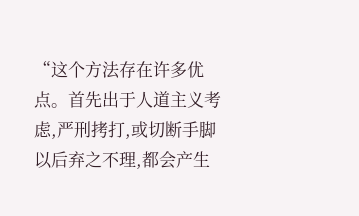“这个方法存在许多优点。首先出于人道主义考虑,严刑拷打,或切断手脚以后弃之不理,都会产生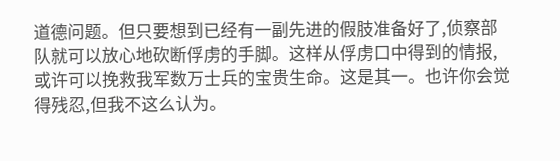道德问题。但只要想到已经有一副先进的假肢准备好了,侦察部队就可以放心地砍断俘虏的手脚。这样从俘虏口中得到的情报,或许可以挽救我军数万士兵的宝贵生命。这是其一。也许你会觉得残忍,但我不这么认为。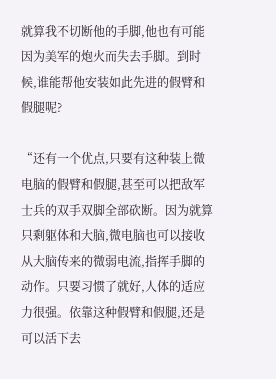就算我不切断他的手脚,他也有可能因为美军的炮火而失去手脚。到时候,谁能帮他安装如此先进的假臂和假腿呢?

“还有一个优点,只要有这种装上微电脑的假臂和假腿,甚至可以把敌军士兵的双手双脚全部砍断。因为就算只剩躯体和大脑,微电脑也可以接收从大脑传来的微弱电流,指挥手脚的动作。只要习惯了就好,人体的适应力很强。依靠这种假臂和假腿,还是可以活下去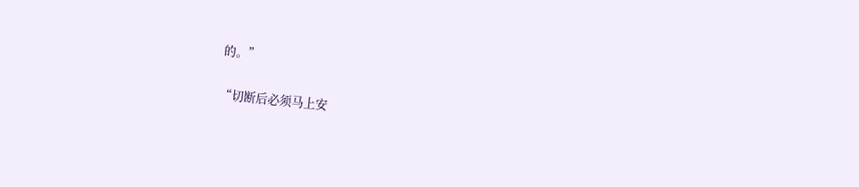的。”

“切断后必须马上安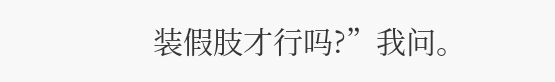装假肢才行吗?”我问。